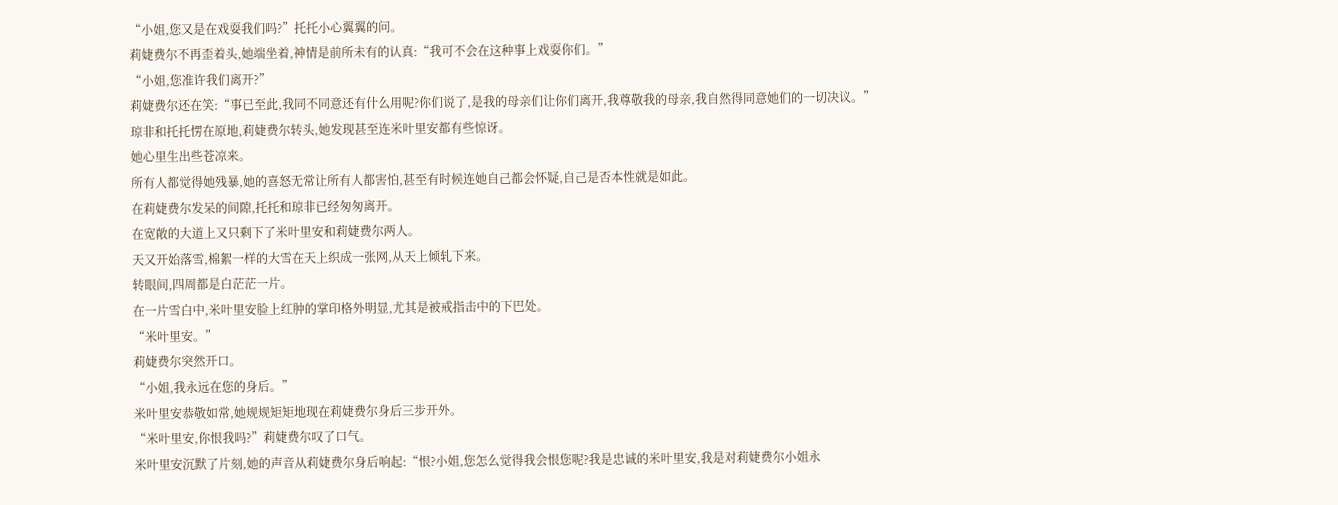“小姐,您又是在戏耍我们吗?”托托小心翼翼的问。
莉婕费尔不再歪着头,她端坐着,神情是前所未有的认真:“我可不会在这种事上戏耍你们。”
“小姐,您准许我们离开?”
莉婕费尔还在笑:“事已至此,我同不同意还有什么用呢?你们说了,是我的母亲们让你们离开,我尊敬我的母亲,我自然得同意她们的一切决议。”
琼非和托托愣在原地,莉婕费尔转头,她发现甚至连米叶里安都有些惊讶。
她心里生出些苍凉来。
所有人都觉得她残暴,她的喜怒无常让所有人都害怕,甚至有时候连她自己都会怀疑,自己是否本性就是如此。
在莉婕费尔发呆的间隙,托托和琼非已经匆匆离开。
在宽敞的大道上又只剩下了米叶里安和莉婕费尔两人。
天又开始落雪,棉絮一样的大雪在天上织成一张网,从天上倾轧下来。
转眼间,四周都是白茫茫一片。
在一片雪白中,米叶里安脸上红肿的掌印格外明显,尤其是被戒指击中的下巴处。
“米叶里安。”
莉婕费尔突然开口。
“小姐,我永远在您的身后。”
米叶里安恭敬如常,她规规矩矩地现在莉婕费尔身后三步开外。
“米叶里安,你恨我吗?”莉婕费尔叹了口气。
米叶里安沉默了片刻,她的声音从莉婕费尔身后响起:“恨?小姐,您怎么觉得我会恨您呢?我是忠诚的米叶里安,我是对莉婕费尔小姐永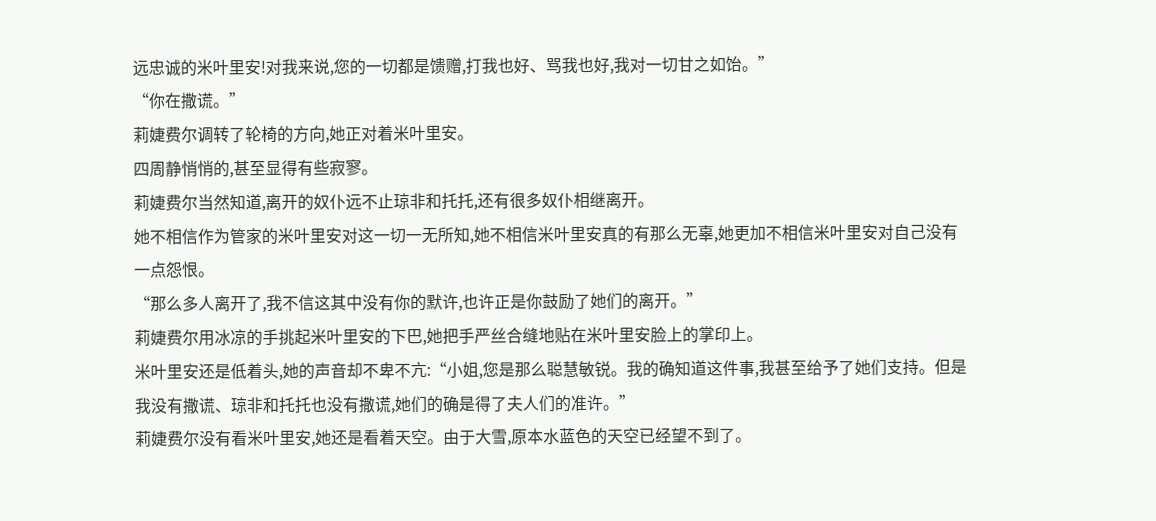远忠诚的米叶里安!对我来说,您的一切都是馈赠,打我也好、骂我也好,我对一切甘之如饴。”
“你在撒谎。”
莉婕费尔调转了轮椅的方向,她正对着米叶里安。
四周静悄悄的,甚至显得有些寂寥。
莉婕费尔当然知道,离开的奴仆远不止琼非和托托,还有很多奴仆相继离开。
她不相信作为管家的米叶里安对这一切一无所知,她不相信米叶里安真的有那么无辜,她更加不相信米叶里安对自己没有一点怨恨。
“那么多人离开了,我不信这其中没有你的默许,也许正是你鼓励了她们的离开。”
莉婕费尔用冰凉的手挑起米叶里安的下巴,她把手严丝合缝地贴在米叶里安脸上的掌印上。
米叶里安还是低着头,她的声音却不卑不亢:“小姐,您是那么聪慧敏锐。我的确知道这件事,我甚至给予了她们支持。但是我没有撒谎、琼非和托托也没有撒谎,她们的确是得了夫人们的准许。”
莉婕费尔没有看米叶里安,她还是看着天空。由于大雪,原本水蓝色的天空已经望不到了。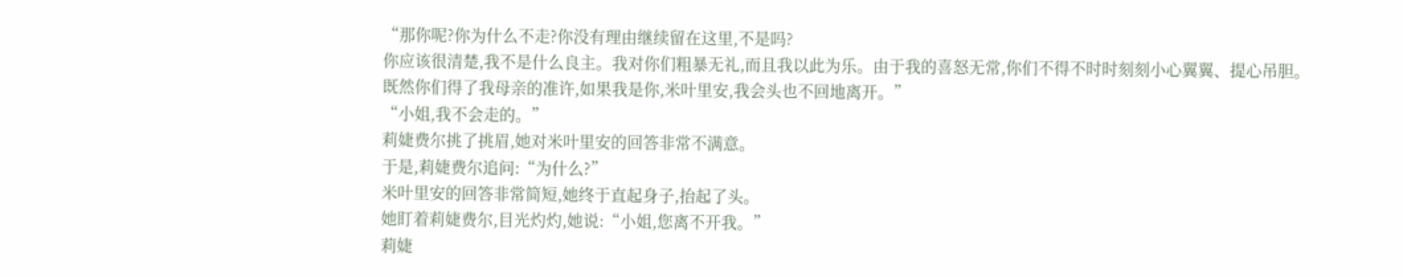“那你呢?你为什么不走?你没有理由继续留在这里,不是吗?
你应该很清楚,我不是什么良主。我对你们粗暴无礼,而且我以此为乐。由于我的喜怒无常,你们不得不时时刻刻小心翼翼、提心吊胆。
既然你们得了我母亲的准许,如果我是你,米叶里安,我会头也不回地离开。”
“小姐,我不会走的。”
莉婕费尔挑了挑眉,她对米叶里安的回答非常不满意。
于是,莉婕费尔追问:“为什么?”
米叶里安的回答非常简短,她终于直起身子,抬起了头。
她盯着莉婕费尔,目光灼灼,她说:“小姐,您离不开我。”
莉婕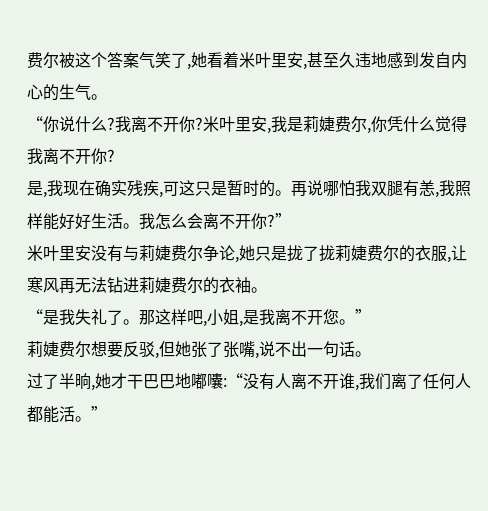费尔被这个答案气笑了,她看着米叶里安,甚至久违地感到发自内心的生气。
“你说什么?我离不开你?米叶里安,我是莉婕费尔,你凭什么觉得我离不开你?
是,我现在确实残疾,可这只是暂时的。再说哪怕我双腿有恙,我照样能好好生活。我怎么会离不开你?”
米叶里安没有与莉婕费尔争论,她只是拢了拢莉婕费尔的衣服,让寒风再无法钻进莉婕费尔的衣袖。
“是我失礼了。那这样吧,小姐,是我离不开您。”
莉婕费尔想要反驳,但她张了张嘴,说不出一句话。
过了半晌,她才干巴巴地嘟囔:“没有人离不开谁,我们离了任何人都能活。”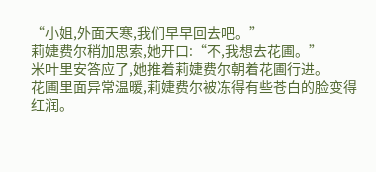“小姐,外面天寒,我们早早回去吧。”
莉婕费尔稍加思索,她开口:“不,我想去花圃。”
米叶里安答应了,她推着莉婕费尔朝着花圃行进。
花圃里面异常温暖,莉婕费尔被冻得有些苍白的脸变得红润。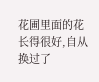花圃里面的花长得很好,自从换过了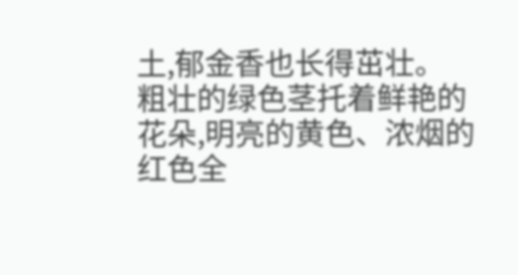土,郁金香也长得茁壮。
粗壮的绿色茎托着鲜艳的花朵,明亮的黄色、浓烟的红色全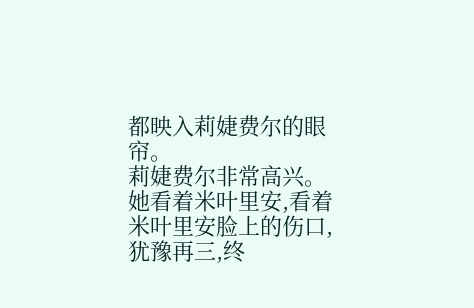都映入莉婕费尔的眼帘。
莉婕费尔非常高兴。
她看着米叶里安,看着米叶里安脸上的伤口,犹豫再三,终